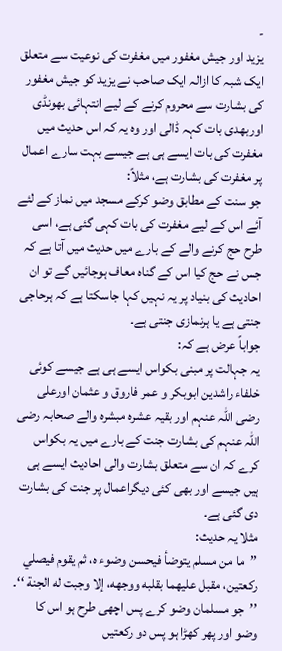-
یزید اور جیش مغفور میں مغفرت کی نوعیت سے متعلق ایک شبہ کا ازالہ ایک صاحب نے یزید کو جیش مغفور کی بشارت سے محروم کرنے کے لیے انتہائی بھونڈی اوربھدی بات کہہ ڈالی اور وہ یہ کہ اس حدیث میں مغفرت کی بات ایسے ہی ہے جیسے بہت سارے اعمال پر مغفرت کی بشارت ہے، مثلاً:
جو سنت کے مطابق وضو کرکے مسجد میں نماز کے لئے آئے اس کے لیے مغفرت کی بات کہی گئی ہے، اسی طرح حج کرنے والے کے بارے میں حدیث میں آتا ہے کہ جس نے حج کیا اس کے گناہ معاف ہوجائیں گے تو ان احادیث کی بنیاد پر یہ نہیں کہا جاسکتا ہے کہ ہرحاجی جنتی ہے یا ہرنمازی جنتی ہے۔
جواباً عرض ہے کہ:
یہ جہالت پر مبنی بکواس ایسے ہی ہے جیسے کوئی خلفاء راشدین ابوبکر و عمر فاروق و عثمان اورعلی رضی اللہ عنہم اور بقیہ عشرہ مبشرہ والے صحابہ رضی اللہ عنہم کی بشارت جنت کے بارے میں یہ بکواس کرے کہ ان سے متعلق بشارت والی احادیث ایسے ہی ہیں جیسے اور بھی کئی دیگراعمال پر جنت کی بشارت دی گئی ہے۔
مثلا یہ حدیث:
’’ما من مسلم يتوضأ فيحسن وضوء ه، ثم يقوم فيصلي ركعتين، مقبل عليهما بقلبه ووجهه، إلا وجبت له الجنة ‘‘۔
’’جو مسلمان وضو کرے پس اچھی طرح ہو اس کا وضو اور پھر کھڑا ہو پس دو رکعتیں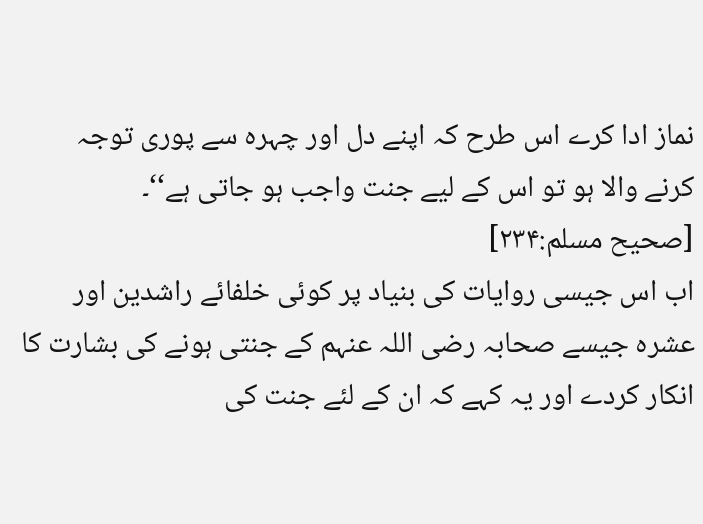نماز ادا کرے اس طرح کہ اپنے دل اور چہرہ سے پوری توجہ کرنے والا ہو تو اس کے لیے جنت واجب ہو جاتی ہے‘‘۔
[صحیح مسلم:۲۳۴]
اب اس جیسی روایات کی بنیاد پر کوئی خلفائے راشدین اور عشرہ جیسے صحابہ رضی اللہ عنہم کے جنتی ہونے کی بشارت کا انکار کردے اور یہ کہے کہ ان کے لئے جنت کی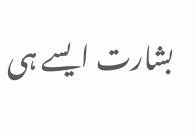بشارت ایسے ہی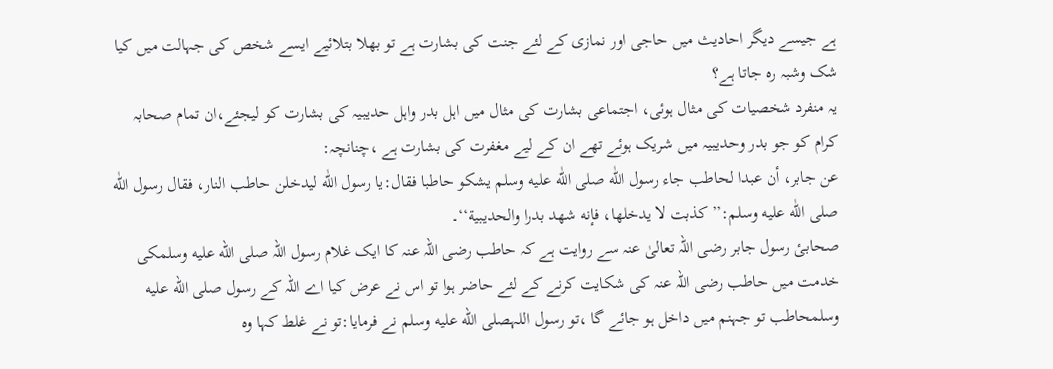ہے جیسے دیگر احادیث میں حاجی اور نمازی کے لئے جنت کی بشارت ہے تو بھلا بتلائیے ایسے شخص کی جہالت میں کیا شک وشبہ رہ جاتا ہے؟
یہ منفرد شخصیات کی مثال ہوئی، اجتماعی بشارت کی مثال میں اہل بدر واہل حدیبیہ کی بشارت کو لیجئے،ان تمام صحابہ کرام کو جو بدر وحدیبیہ میں شریک ہوئے تھے ان کے لیے مغفرت کی بشارت ہے ،چنانچہ:
عن جابر، أن عبدا لحاطب جاء رسول اللّٰه صلى اللّٰه عليه وسلم يشكو حاطبا فقال:يا رسول اللّٰه ليدخلن حاطب النار، فقال رسول اللّٰه صلى اللّٰه عليه وسلم:’’كذبت لا يدخلها، فإنه شهد بدرا والحديبية‘‘۔
صحابیٔ رسول جابر رضی اللہ تعالیٰ عنہ سے روایت ہے کہ حاطب رضی اللہ عنہ کا ایک غلام رسول اللہ صلى الله عليه وسلمکی خدمت میں حاطب رضی اللہ عنہ کی شکایت کرنے کے لئے حاضر ہوا تو اس نے عرض کیا اے اللہ کے رسول صلى الله عليه وسلمحاطب تو جہنم میں داخل ہو جائے گا ،تو رسول اللہصلى الله عليه وسلم نے فرمایا:تو نے غلط کہا وہ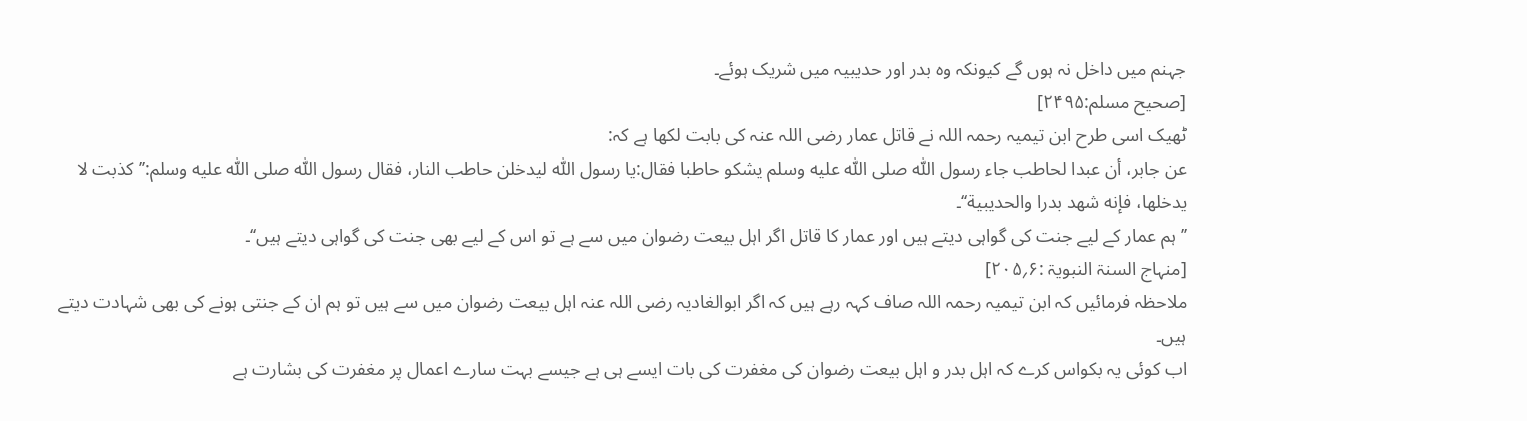جہنم میں داخل نہ ہوں گے کیونکہ وہ بدر اور حدیبیہ میں شریک ہوئے۔
[صحیح مسلم:۲۴۹۵]
ٹھیک اسی طرح ابن تیمیہ رحمہ اللہ نے قاتل عمار رضی اللہ عنہ کی بابت لکھا ہے کہ:
عن جابر، أن عبدا لحاطب جاء رسول اللّٰه صلى اللّٰه عليه وسلم يشكو حاطبا فقال:يا رسول اللّٰه ليدخلن حاطب النار، فقال رسول اللّٰه صلى اللّٰه عليه وسلم:’’كذبت لا يدخلها، فإنه شهد بدرا والحديبية‘‘۔
’’ ہم عمار کے لیے جنت کی گواہی دیتے ہیں اور عمار کا قاتل اگر اہل بیعت رضوان میں سے ہے تو اس کے لیے بھی جنت کی گواہی دیتے ہیں‘‘۔
[منہاج السنۃ النبویۃ :۶؍۲۰۵]
ملاحظہ فرمائیں کہ ابن تیمیہ رحمہ اللہ صاف کہہ رہے ہیں کہ اگر ابوالغادیہ رضی اللہ عنہ اہل بیعت رضوان میں سے ہیں تو ہم ان کے جنتی ہونے کی بھی شہادت دیتے ہیں۔
اب کوئی یہ بکواس کرے کہ اہل بدر و اہل بیعت رضوان کی مغفرت کی بات ایسے ہی ہے جیسے بہت سارے اعمال پر مغفرت کی بشارت ہے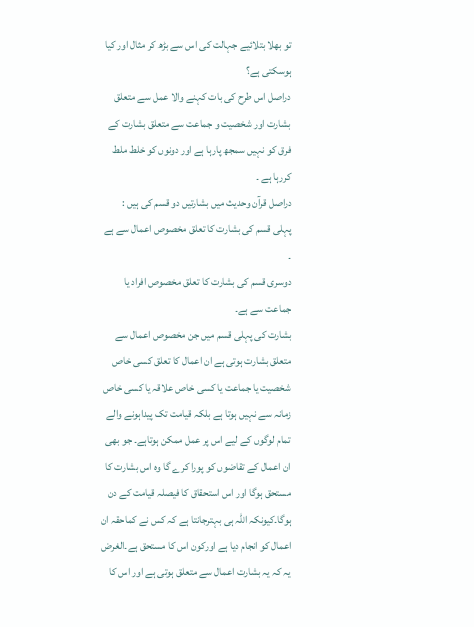تو بھلا بتلائیے جہالت کی اس سے بڑھ کر مثال اور کیا ہوسکتی ہے؟
دراصل اس طرح کی بات کہنے والا عمل سے متعلق بشارت اور شخصیت و جماعت سے متعلق بشارت کے فرق کو نہیں سمجھ پارہا ہے اور دونوں کو خلط ملط کررہا ہے ۔
دراصل قرآن وحدیث میں بشارتیں دو قسم کی ہیں :
پہلی قسم کی بشارت کا تعلق مخصوص اعمال سے ہے ۔
دوسری قسم کی بشارت کا تعلق مخصوص افراد یا جماعت سے ہے۔
بشارت کی پہلی قسم میں جن مخصوص اعمال سے متعلق بشارت ہوتی ہے ان اعمال کا تعلق کسی خاص شخصیت یا جماعت یا کسی خاص علاقہ یا کسی خاص زمانہ سے نہیں ہوتا ہے بلکہ قیامت تک پیداہونے والے تمام لوگوں کے لیے اس پر عمل ممکن ہوتاہے۔ جو بھی ان اعمال کے تقاضوں کو پورا کرے گا وہ اس بشارت کا مستحق ہوگا اور اس استحقاق کا فیصلہ قیامت کے دن ہوگا۔کیونکہ اللہ ہی بہترجانتا ہے کہ کس نے کماحقہ ان اعمال کو انجام دیا ہے اورکون اس کا مستحق ہے۔الغرض یہ کہ یہ بشارت اعمال سے متعلق ہوتی ہے اور اس کا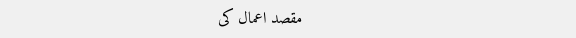مقصد اعمال کی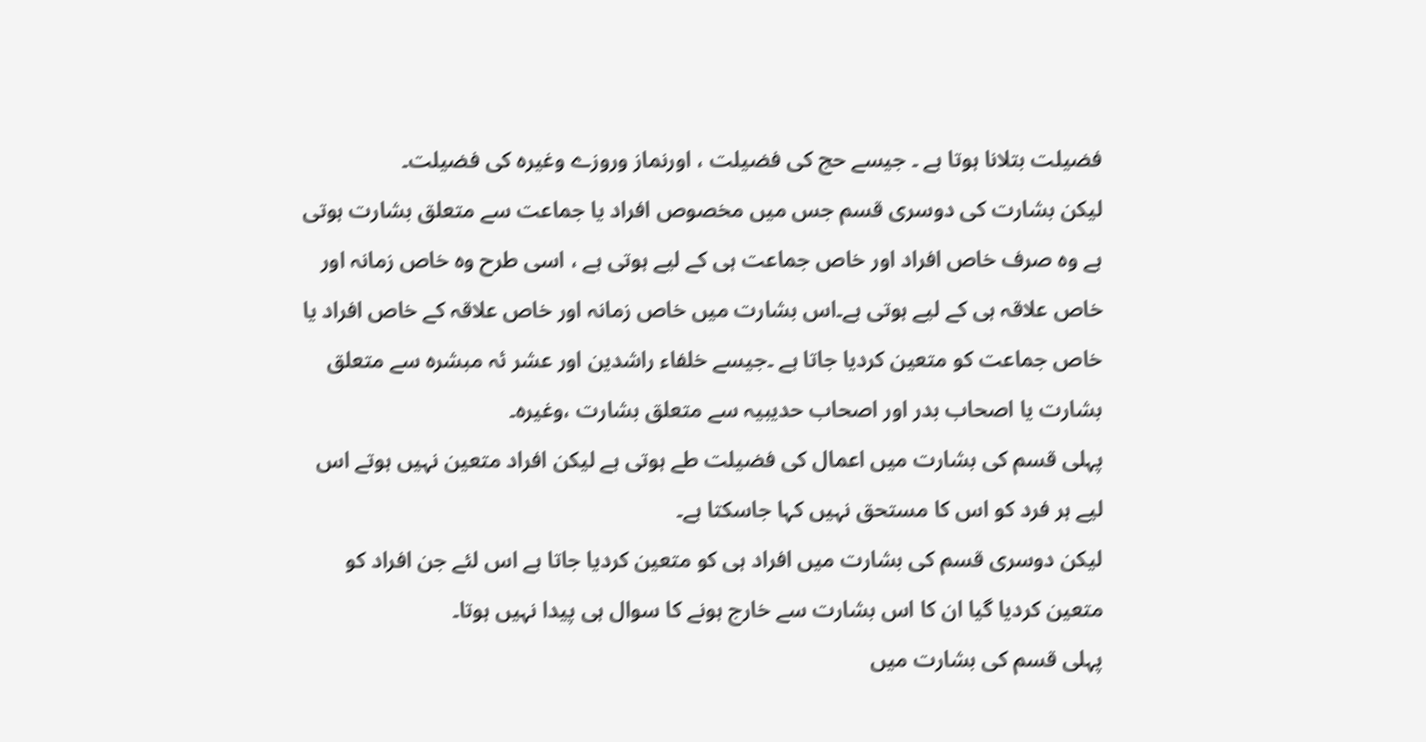فضیلت بتلانا ہوتا ہے ۔ جیسے حج کی فضیلت ، اورنماز وروزے وغیرہ کی فضیلت۔
لیکن بشارت کی دوسری قسم جس میں مخصوص افراد یا جماعت سے متعلق بشارت ہوتی ہے وہ صرف خاص افراد اور خاص جماعت ہی کے لیے ہوتی ہے ، اسی طرح وہ خاص زمانہ اور خاص علاقہ ہی کے لیے ہوتی ہے۔اس بشارت میں خاص زمانہ اور خاص علاقہ کے خاص افراد یا خاص جماعت کو متعین کردیا جاتا ہے ۔جیسے خلفاء راشدین اور عشر ئہ مبشرہ سے متعلق بشارت یا اصحاب بدر اور اصحاب حدیبیہ سے متعلق بشارت ،وغیرہ۔
پہلی قسم کی بشارت میں اعمال کی فضیلت طے ہوتی ہے لیکن افراد متعین نہیں ہوتے اس لیے ہر فرد کو اس کا مستحق نہیں کہا جاسکتا ہے۔
لیکن دوسری قسم کی بشارت میں افراد ہی کو متعین کردیا جاتا ہے اس لئے جن افراد کو متعین کردیا گیا ان کا اس بشارت سے خارج ہونے کا سوال ہی پیدا نہیں ہوتا۔
پہلی قسم کی بشارت میں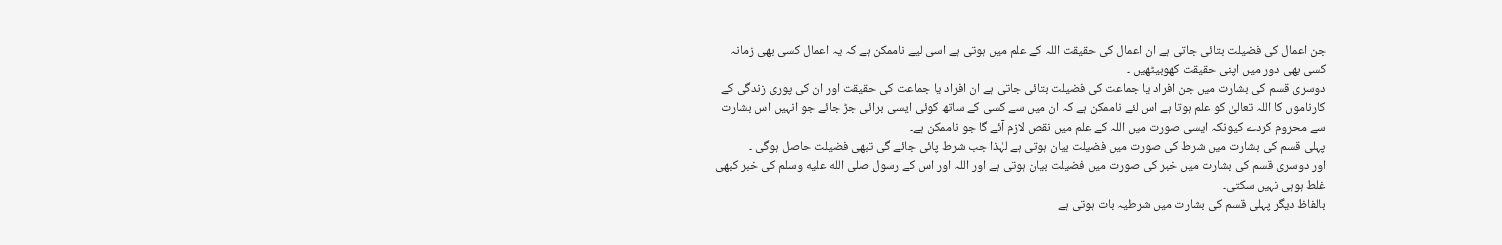جن اعمال کی فضیلت بتائی جاتی ہے ان اعمال کی حقیقت اللہ کے علم میں ہوتی ہے اسی لیے ناممکن ہے کہ یہ اعمال کسی بھی زمانہ کسی بھی دور میں اپنی حقیقت کھوبیٹھیں ۔
دوسری قسم کی بشارت میں جن افراد یا جماعت کی فضیلت بتائی جاتی ہے ان افراد یا جماعت کی حقیقت اور ان کی پوری زندگی کے کارناموں کا اللہ تعالیٰ کو علم ہوتا ہے اس لئے ناممکن ہے کہ ان میں سے کسی کے ساتھ کوئی ایسی برائی جڑ جائے جو انہیں اس بشارت سے محروم کردے کیونکہ ایسی صورت میں اللہ کے علم میں نقص لازم آئے گا جو ناممکن ہے۔
پہلی قسم کی بشارت میں شرط کی صورت میں فضیلت بیان ہوتی ہے لہٰذا جب شرط پائی جائے گی تبھی فضیلت حاصل ہوگی ۔
اور دوسری قسم کی بشارت میں خبر کی صورت میں فضیلت بیان ہوتی ہے اور اللہ اور اس کے رسول صلى الله عليه وسلم کی خبر کبھی غلط ہوہی نہیں سکتی۔
بالفاظ دیگر پہلی قسم کی بشارت میں شرطیہ بات ہوتی ہے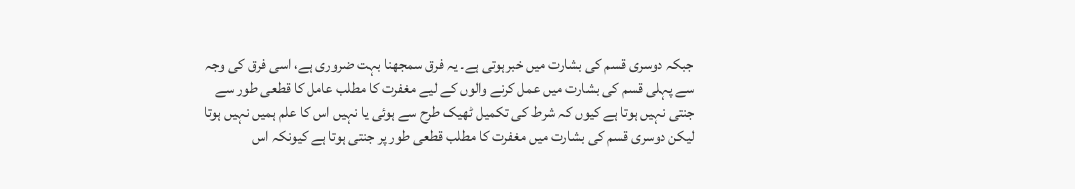جبکہ دوسری قسم کی بشارت میں خبرہوتی ہے۔ یہ فرق سمجھنا بہت ضروری ہے، اسی فرق کی وجہ سے پہلی قسم کی بشارت میں عمل کرنے والوں کے لیے مغفرت کا مطلب عامل کا قطعی طور سے جنتی نہیں ہوتا ہے کیوں کہ شرط کی تکمیل ٹھیک طرح سے ہوئی یا نہیں اس کا علم ہمیں نہیں ہوتا لیکن دوسری قسم کی بشارت میں مغفرت کا مطلب قطعی طور پر جنتی ہوتا ہے کیونکہ اس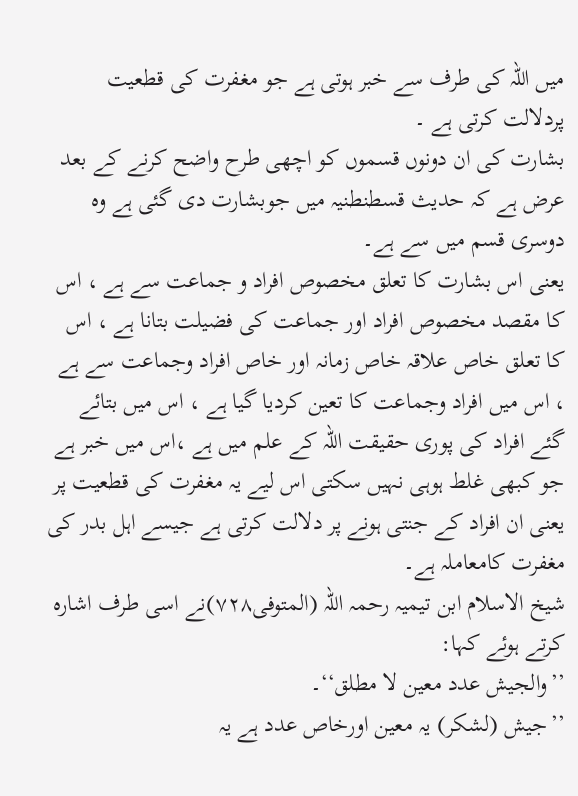میں اللہ کی طرف سے خبر ہوتی ہے جو مغفرت کی قطعیت پردلالت کرتی ہے ۔
بشارت کی ان دونوں قسموں کو اچھی طرح واضح کرنے کے بعد عرض ہے کہ حدیث قسطنطنیہ میں جوبشارت دی گئی ہے وہ دوسری قسم میں سے ہے۔
یعنی اس بشارت کا تعلق مخصوص افراد و جماعت سے ہے ، اس کا مقصد مخصوص افراد اور جماعت کی فضیلت بتانا ہے ، اس کا تعلق خاص علاقہ خاص زمانہ اور خاص افراد وجماعت سے ہے ، اس میں افراد وجماعت کا تعین کردیا گیا ہے ، اس میں بتائے گئے افراد کی پوری حقیقت اللہ کے علم میں ہے ،اس میں خبر ہے جو کبھی غلط ہوہی نہیں سکتی اس لیے یہ مغفرت کی قطعیت پر یعنی ان افراد کے جنتی ہونے پر دلالت کرتی ہے جیسے اہل بدر کی مغفرت کامعاملہ ہے۔
شیخ الاسلام ابن تیمیہ رحمہ اللہ (المتوفی۷۲۸)نے اسی طرف اشارہ کرتے ہوئے کہا:
’’والجيش عدد معين لا مطلق‘‘۔
’’جیش (لشکر) یہ معین اورخاص عدد ہے یہ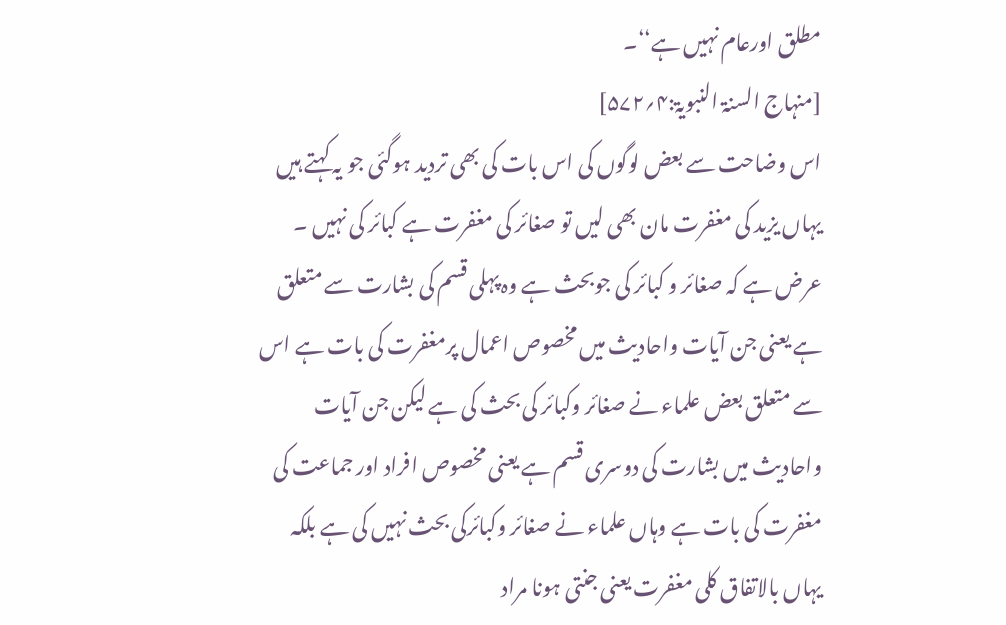مطلق اورعام نہیں ہے‘‘۔
[منہاج السنۃ النبویۃ:۴؍۵۷۲]
اس وضاحت سے بعض لوگوں کی اس بات کی بھی تردید ہوگئی جو یہ کہتے ہیں یہاں یزید کی مغفرت مان بھی لیں تو صغائر کی مغفرت ہے کبائر کی نہیں ۔
عرض ہے کہ صغائر و کبائر کی جوبحث ہے وہ پہلی قسم کی بشارت سے متعلق ہے یعنی جن آیات واحادیث میں مخصوص اعمال پرمغفرت کی بات ہے اس سے متعلق بعض علماء نے صغائر وکبائر کی بحث کی ہے لیکن جن آیات واحادیث میں بشارت کی دوسری قسم ہے یعنی مخصوص افراد اور جماعت کی مغفرت کی بات ہے وہاں علماء نے صغائر وکبائرکی بحث نہیں کی ہے بلکہ یہاں بالاتفاق کلی مغفرت یعنی جنتی ہونا مراد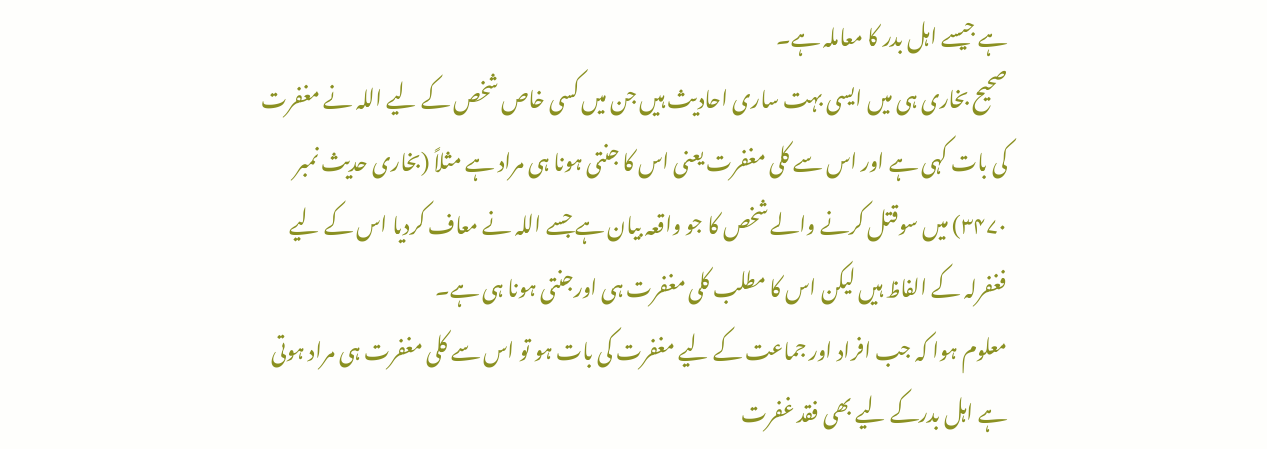ہے جیسے اہل بدر کا معاملہ ہے۔
صحیح بخاری ہی میں ایسی بہت ساری احادیث ہیں جن میں کسی خاص شخص کے لیے اللہ نے مغفرت کی بات کہی ہے اور اس سے کلی مغفرت یعنی اس کا جنتی ہونا ہی مراد ہے مثلاً (بخاری حدیث نمبر ۳۴۷۰) میں سوقتل کرنے والے شخص کا جو واقعہ بیان ہے جسے اللہ نے معاف کردیا اس کے لیے فغفرلہ کے الفاظ ہیں لیکن اس کا مطلب کلی مغفرت ہی اورجنتی ہونا ہی ہے۔
معلوم ہوا کہ جب افراد اور جماعت کے لیے مغفرت کی بات ہو تو اس سے کلی مغفرت ہی مراد ہوتی ہے اہل بدرکے لیے بھی فقد غفرت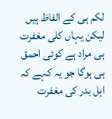لکم ہی کے الفاظ ہیں لیکن یہاں کلی مغفرت ہی مراد ہے کوئی احمق ہی ہوگا جو یہ کہے کہ اہل بدر کی مغفرت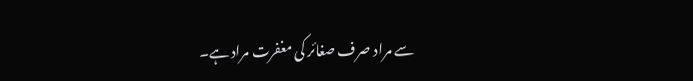سے مراد صرف صغائر کی مغفرت مراد ہے۔